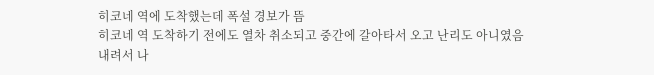히코네 역에 도착했는데 폭설 경보가 뜸
히코네 역 도착하기 전에도 열차 취소되고 중간에 갈아타서 오고 난리도 아니였음
내려서 나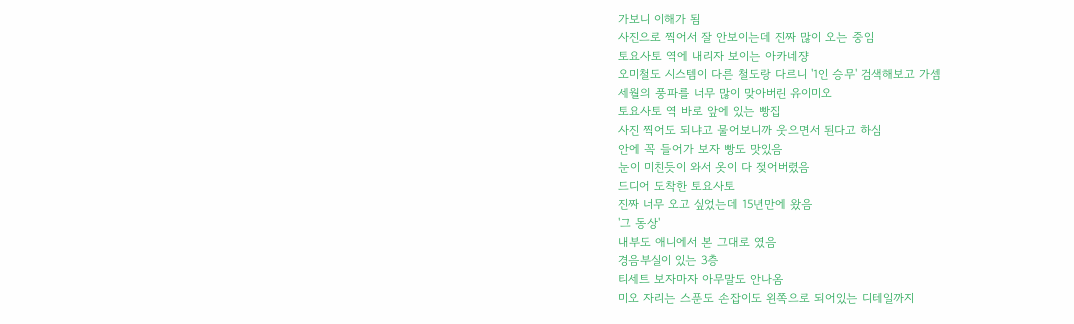가보니 이해가 됨
사진으로 찍어서 잘 안보이는데 진짜 많이 오는 중임
토요사토 역에 내리자 보이는 아카네쟝
오미철도 시스템이 다른 철도랑 다르니 '1인 승무' 검색해보고 가셈
세월의 풍파를 너무 많이 맞아버린 유이미오
토요사토 역 바로 앞에 있는 빵집
사진 찍어도 되냐고 물어보니까 웃으면서 된다고 하심
안에 꼭 들어가 보자 빵도 맛있음
눈이 미친듯이 와서 옷이 다 젖어버렸음
드디어 도착한 토요사토
진짜 너무 오고 싶었는데 15년만에 왔음
'그 동상'
내부도 애니에서 본 그대로 였음
경음부실이 있는 3층
티세트 보자마자 아무말도 안나옴
미오 자리는 스푼도 손잡이도 왼쪽으로 되어있는 디테일까지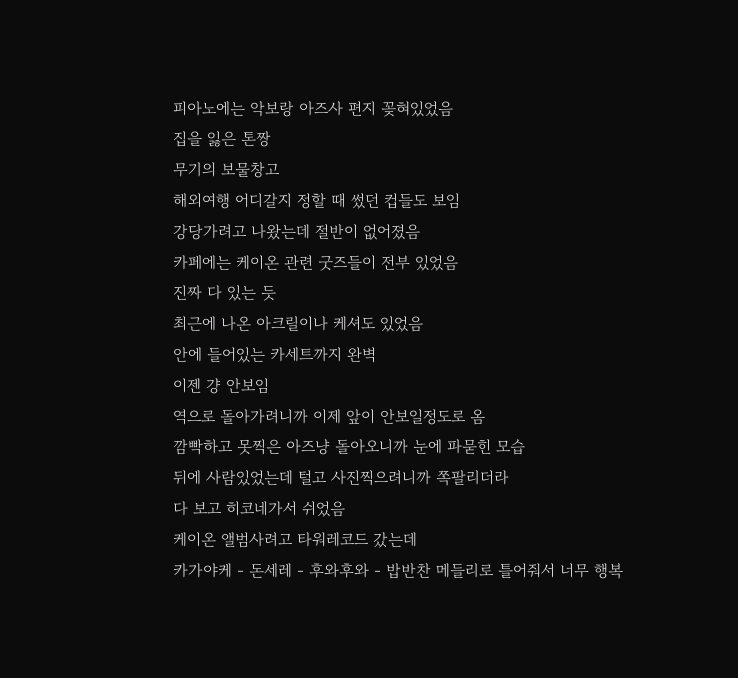피아노에는 악보랑 아즈사 편지 꽂혀있었음
집을 잃은 톤짱
무기의 보물창고
해외여행 어디갈지 정할 때 썼던 컵들도 보임
강당가려고 나왔는데 절반이 없어졌음
카페에는 케이온 관련 굿즈들이 전부 있었음
진짜 다 있는 듯
최근에 나온 아크릴이나 케셔도 있었음
안에 들어있는 카세트까지 완벽
이젠 걍 안보임
역으로 돌아가려니까 이제 앞이 안보일정도로 옴
깜빡하고 못찍은 아즈냥 돌아오니까 눈에 파묻힌 모습
뒤에 사람있었는데 털고 사진찍으려니까 쪽팔리더라
다 보고 히코네가서 쉬었음
케이온 앨범사려고 타워레코드 갔는데
카가야케 - 돈세레 - 후와후와 - 밥반찬 메들리로 틀어줘서 너무 행복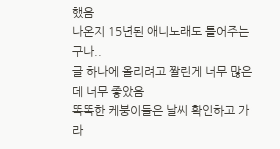했음
나온지 15년된 애니노래도 틀어주는구나..
글 하나에 올리려고 짤린게 너무 많은데 너무 좋았음
똑똑한 케붕이들은 날씨 확인하고 가라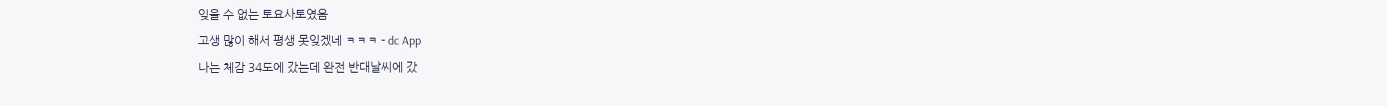잊을 수 없는 토요사토였음
고생 많이 해서 평생 못잊겠네 ㅋㅋㅋ - dc App
나는 체감 34도에 갔는데 완전 반대날씨에 갔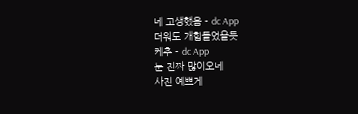네 고생했음 - dc App
더워도 개힘들었을듯
케추 - dc App
눈 진짜 많이오네
사진 예쁘게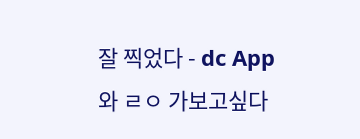잘 찍었다 - dc App
와 ㄹㅇ 가보고싶다